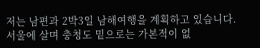저는 남편과 2박3일 남해여행을 계획하고 있습니다.
서울에 살며 충청도 밑으로는 가본적이 없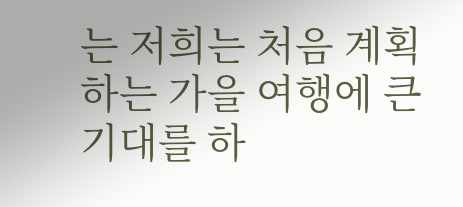는 저희는 처음 계획하는 가을 여행에 큰 기대를 하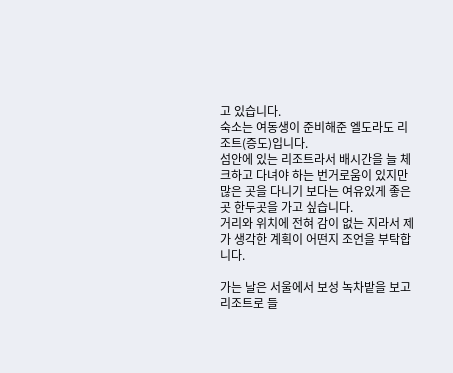고 있습니다.
숙소는 여동생이 준비해준 엘도라도 리조트(증도)입니다.
섬안에 있는 리조트라서 배시간을 늘 체크하고 다녀야 하는 번거로움이 있지만 많은 곳을 다니기 보다는 여유있게 좋은 곳 한두곳을 가고 싶습니다.
거리와 위치에 전혀 감이 없는 지라서 제가 생각한 계획이 어떤지 조언을 부탁합니다.

가는 날은 서울에서 보성 녹차밭을 보고 리조트로 들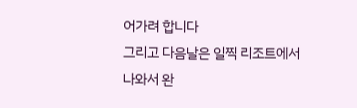어가려 합니다
그리고 다음날은 일찍 리조트에서 나와서 완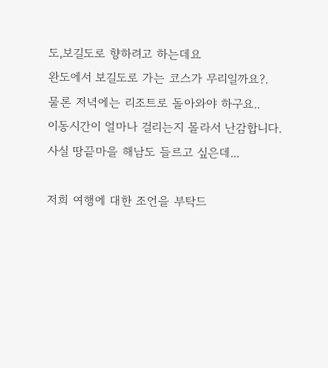도,보길도로 향하려고 하는데요
완도에서 보길도로 가는 코스가 무리일까요?.
물론 저녁에는 리조트로 돌아와야 하구요..
이동시간이 얼마나 걸리는지 몰라서 난감합니다.
사실 땅끝마을 해남도 들르고 싶은데...

저희 여행에 대한 조언을 부탁드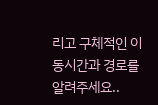리고 구체적인 이동시간과 경로를 알려주세요..